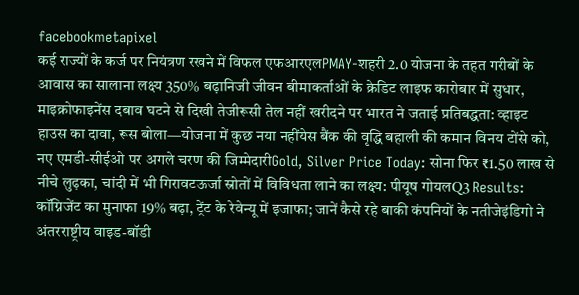facebookmetapixel
कई राज्यों के कर्ज पर नियंत्रण रखने में विफल एफआरएलPMAY-शहरी 2.0 योजना के तहत गरीबों के आवास का सालाना लक्ष्य 350% बढ़ानिजी जीवन बीमाकर्ताओं के क्रेडिट लाइफ कारोबार में सुधार, माइक्रोफाइनेंस दबाव घटने से दिखी तेजीरूसी तेल नहीं खरीदने पर भारत ने जताई प्रतिबद्धता: व्हाइट हाउस का दावा, रूस बोला—योजना में कुछ नया नहींयेस बैंक की वृद्धि बहाली की कमान विनय टोंसे को, नए एमडी-सीईओ पर अगले चरण की जिम्मेदारीGold, Silver Price Today: सोना फिर ₹1.50 लाख से नीचे लुढ़का, चांदी में भी गिरावटऊर्जा स्रोतों में विविधता लाने का लक्ष्य: पीयूष गोयलQ3 Results: कॉग्निजेंट का मुनाफा 19% बढ़ा, ट्रेंट के रेवेन्यू में इजाफा; जानें कैसे रहे बाकी कंपनियों के नतीजेइंडिगो ने अंतरराष्ट्रीय वाइड-बॉडी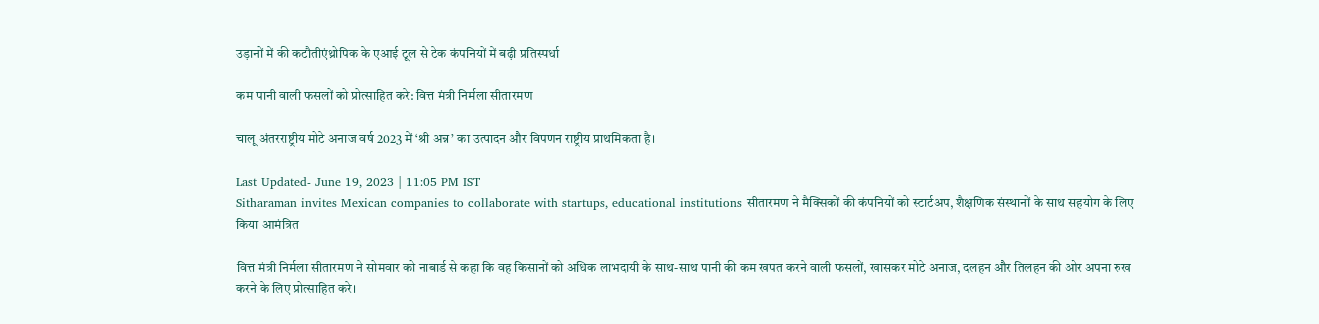उड़ानों में की कटौतीएंथ्रोपिक के एआई टूल से टेक कंपनियों में बढ़ी प्रतिस्पर्धा

कम पानी वाली फसलों को प्रोत्साहित करे: वित्त मंत्री निर्मला सीतारमण

चालू अंतरराष्ट्रीय मोटे अनाज वर्ष 2023 में ‘श्री अन्न’ का उत्पादन और विपणन राष्ट्रीय प्राथमिकता है।

Last Updated- June 19, 2023 | 11:05 PM IST
Sitharaman invites Mexican companies to collaborate with startups, educational institutions सीतारमण ने मैक्सिकों की कंपनियों को स्टार्टअप, शैक्षणिक संस्थानों के साथ सहयोग के लिए किया आमंत्रित

वित्त मंत्री निर्मला सीतारमण ने सोमवार को नाबार्ड से कहा कि वह किसानों को अधिक लाभदायी के साथ-साथ पानी की कम खपत करने वाली फसलों, खासकर मोटे अनाज, दलहन और तिलहन की ओर अपना रुख करने के लिए प्रोत्साहित करे।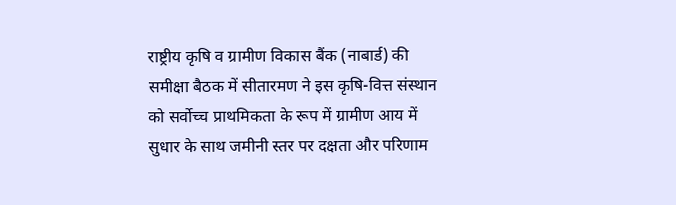राष्ट्रीय कृषि व ग्रामीण विकास बैंक (नाबार्ड) की समीक्षा बैठक में सीतारमण ने इस कृषि-वित्त संस्थान को सर्वोच्च प्राथमिकता के रूप में ग्रामीण आय में सुधार के साथ जमीनी स्तर पर दक्षता और परिणाम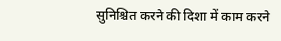सुनिश्चित करने की दिशा में काम करने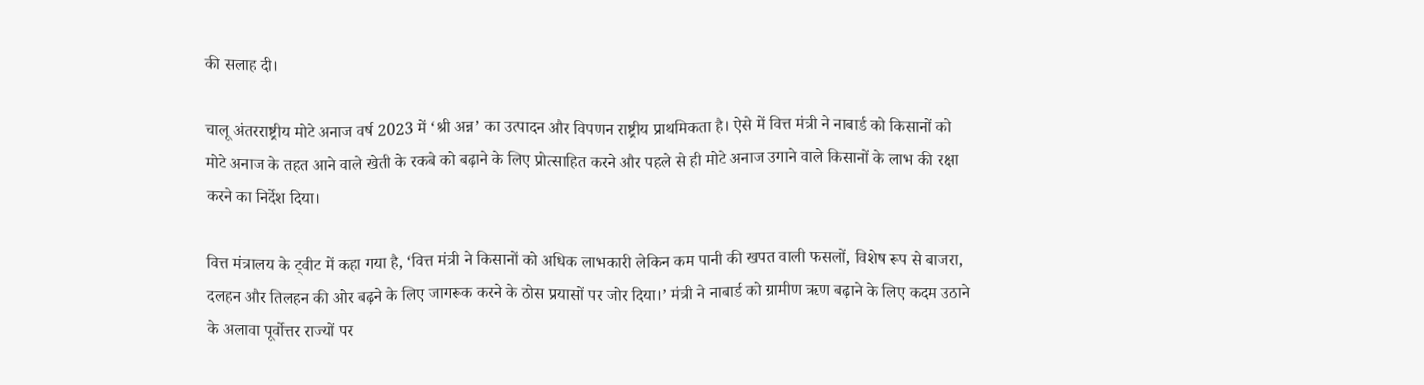की सलाह दी।

चालू अंतरराष्ट्रीय मोटे अनाज वर्ष 2023 में ‘श्री अन्न’ का उत्पादन और विपणन राष्ट्रीय प्राथमिकता है। ऐसे में वित्त मंत्री ने नाबार्ड को किसानों को मोटे अनाज के तहत आने वाले खेती के रकबे को बढ़ाने के लिए प्रोत्साहित करने और पहले से ही मोटे अनाज उगाने वाले किसानों के लाभ की रक्षा करने का निर्देश दिया।

वित्त मंत्रालय के ट्वीट में कहा गया है, ‘वित्त मंत्री ने किसानों को अधिक लाभकारी लेकिन कम पानी की खपत वाली फसलों, विशेष रूप से बाजरा, दलहन और तिलहन की ओर बढ़ने के लिए जागरूक करने के ठोस प्रयासों पर जोर दिया।’ मंत्री ने नाबार्ड को ग्रामीण ऋण बढ़ाने के लिए कदम उठाने के अलावा पूर्वोत्तर राज्यों पर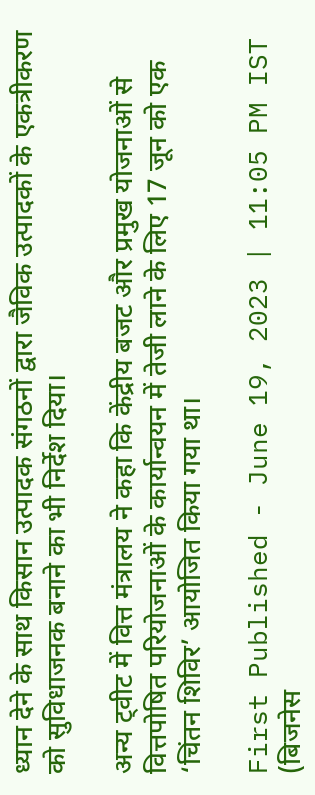ध्यान देने के साथ किसान उत्पादक संगठनों द्वारा जैविक उत्पादकों के एकत्रीकरण को सुविधाजनक बनाने का भी निर्देश दिया।

अन्य ट्वीट में वित्त मंत्रालय ने कहा कि केंद्रीय बजट और प्रमुख योजनाओं से वित्तपोषित परियोजनाओं के कार्यान्वयन में तेजी लाने के लिए 17 जून को एक ‘चिंतन शिविर’ आयोजित किया गया था।

First Published - June 19, 2023 | 11:05 PM IST (बिजनेस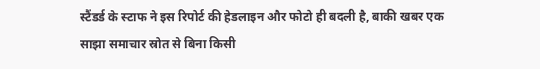स्टैंडर्ड के स्टाफ ने इस रिपोर्ट की हेडलाइन और फोटो ही बदली है, बाकी खबर एक साझा समाचार स्रोत से बिना किसी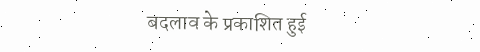बदलाव के प्रकाशित हुई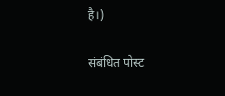है।)

संबंधित पोस्ट